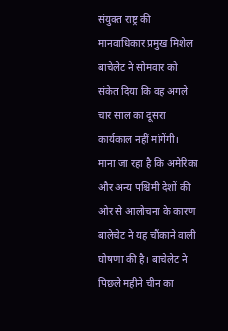संयुक्त राष्ट्र की मानवाधिकार प्रमुख मिशेल बाचेलेट ने सोमवार को संकेत दिया कि वह अगले चार साल का दूसरा कार्यकाल नहीं मांगेंगी। माना जा रहा है कि अमेरिका और अन्य पश्चिमी देशों की ओर से आलोचना के कारण बालेचेट ने यह चौंकाने वाली घोषणा की है। बाचेलेट ने पिछले महीने चीन का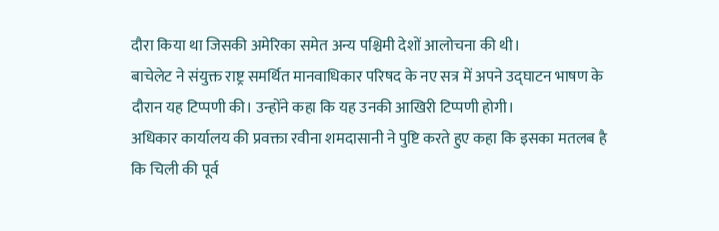दौरा किया था जिसकी अमेरिका समेत अन्य पश्चिमी देशों आलोचना की थी।
बाचेलेट ने संयुक्त राष्ट्र समर्थित मानवाधिकार परिषद के नए सत्र में अपने उद्घाटन भाषण के दौरान यह टिप्पणी की। उन्होंने कहा कि यह उनकी आखिरी टिप्पणी होगी।
अधिकार कार्यालय की प्रवक्ता रवीना शमदासानी ने पुष्टि करते हुए कहा कि इसका मतलब है कि चिली की पूर्व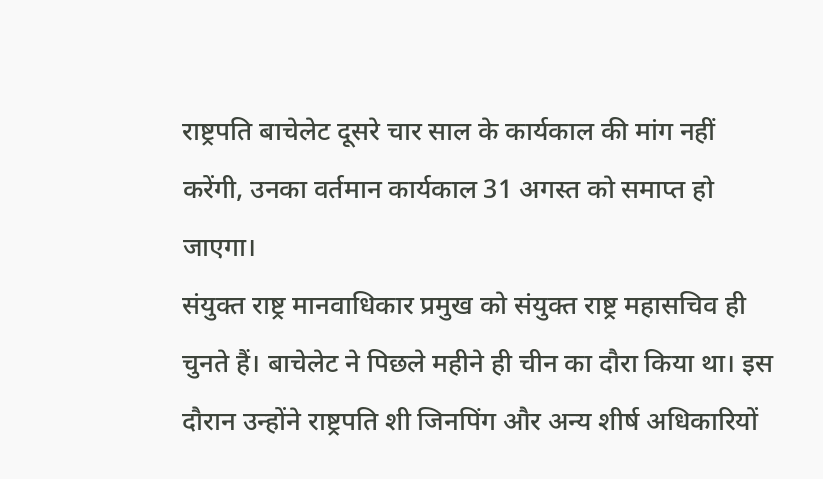राष्ट्रपति बाचेलेट दूसरे चार साल के कार्यकाल की मांग नहीं करेंगी, उनका वर्तमान कार्यकाल 31 अगस्त को समाप्त हो जाएगा।
संयुक्त राष्ट्र मानवाधिकार प्रमुख को संयुक्त राष्ट्र महासचिव ही चुनते हैं। बाचेलेट ने पिछले महीने ही चीन का दौरा किया था। इस दौरान उन्होंने राष्ट्रपति शी जिनपिंग और अन्य शीर्ष अधिकारियों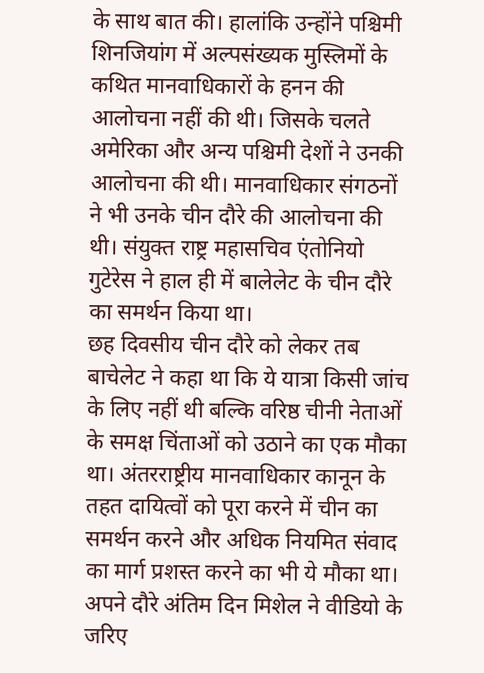के साथ बात की। हालांकि उन्होंने पश्चिमी शिनजियांग में अल्पसंख्यक मुस्लिमों के कथित मानवाधिकारों के हनन की आलोचना नहीं की थी। जिसके चलते अमेरिका और अन्य पश्चिमी देशों ने उनकी आलोचना की थी। मानवाधिकार संगठनों ने भी उनके चीन दौरे की आलोचना की थी। संयुक्त राष्ट्र महासचिव एंतोनियो गुटेरेस ने हाल ही में बालेलेट के चीन दौरे का समर्थन किया था।
छह दिवसीय चीन दौरे को लेकर तब बाचेलेट ने कहा था कि ये यात्रा किसी जांच के लिए नहीं थी बल्कि वरिष्ठ चीनी नेताओं के समक्ष चिंताओं को उठाने का एक मौका था। अंतरराष्ट्रीय मानवाधिकार कानून के तहत दायित्वों को पूरा करने में चीन का समर्थन करने और अधिक नियमित संवाद का मार्ग प्रशस्त करने का भी ये मौका था।
अपने दौरे अंतिम दिन मिशेल ने वीडियो के जरिए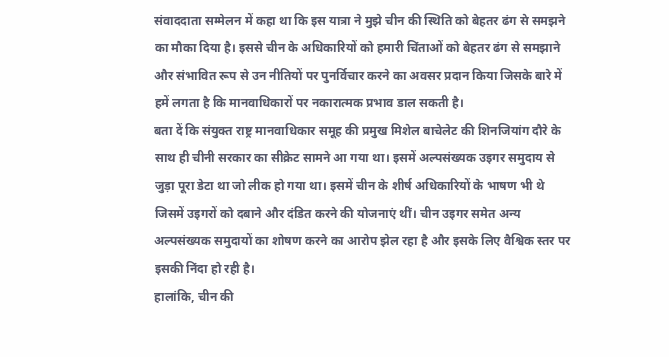संवाददाता सम्मेलन में कहा था कि इस यात्रा ने मुझे चीन की स्थिति को बेहतर ढंग से समझने का मौका दिया है। इससे चीन के अधिकारियों को हमारी चिंताओं को बेहतर ढंग से समझाने और संभावित रूप से उन नीतियों पर पुनर्विचार करने का अवसर प्रदान किया जिसके बारे में हमें लगता है कि मानवाधिकारों पर नकारात्मक प्रभाव डाल सकती है।
बता दें कि संयुक्त राष्ट्र मानवाधिकार समूह की प्रमुख मिशेल बाचेलेट की शिनजियांग दौरे के साथ ही चीनी सरकार का सीक्रेट सामने आ गया था। इसमें अल्पसंख्यक उइगर समुदाय से जुड़ा पूरा डेटा था जो लीक हो गया था। इसमें चीन के शीर्ष अधिकारियों के भाषण भी थे जिसमें उइगरों को दबाने और दंडित करने की योजनाएं थीं। चीन उइगर समेत अन्य अल्पसंख्यक समुदायों का शोषण करने का आरोप झेल रहा है और इसके लिए वैश्विक स्तर पर इसकी निंदा हो रही है।
हालांकि, चीन की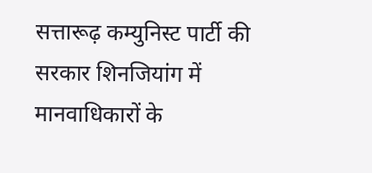सत्तारूढ़ कम्युनिस्ट पार्टी की सरकार शिनजियांग में मानवाधिकारों के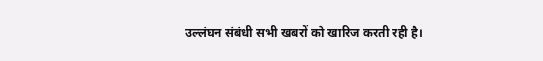उल्लंघन संबंधी सभी खबरों को खारिज करती रही है।